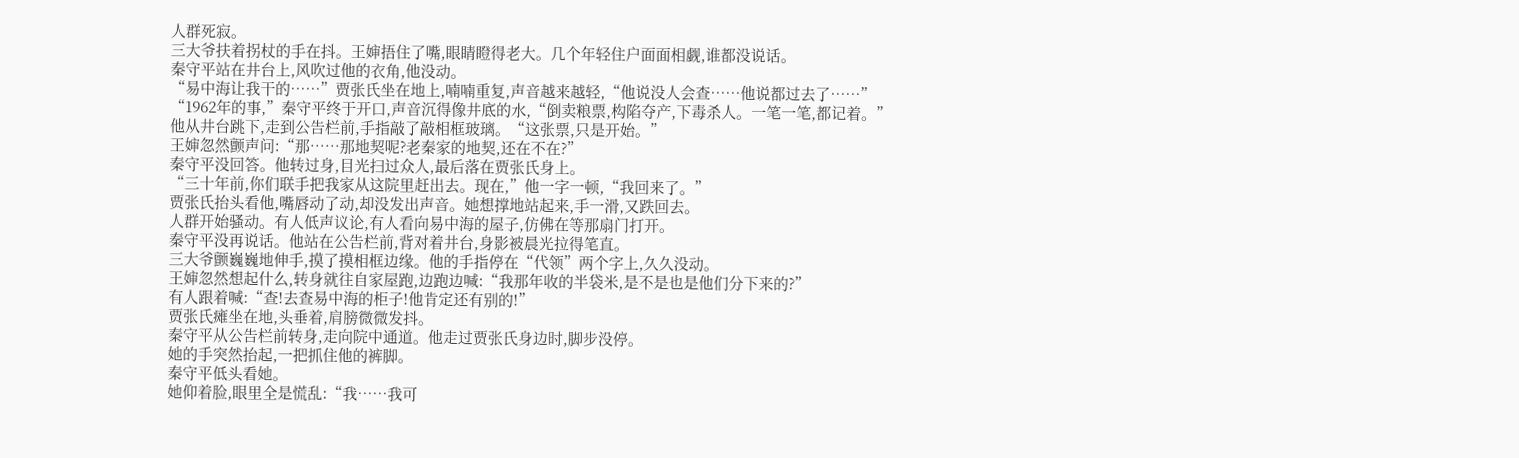人群死寂。
三大爷扶着拐杖的手在抖。王婶捂住了嘴,眼睛瞪得老大。几个年轻住户面面相觑,谁都没说话。
秦守平站在井台上,风吹过他的衣角,他没动。
“易中海让我干的……”贾张氏坐在地上,喃喃重复,声音越来越轻,“他说没人会查……他说都过去了……”
“1962年的事,”秦守平终于开口,声音沉得像井底的水,“倒卖粮票,构陷夺产,下毒杀人。一笔一笔,都记着。”
他从井台跳下,走到公告栏前,手指敲了敲相框玻璃。“这张票,只是开始。”
王婶忽然颤声问:“那……那地契呢?老秦家的地契,还在不在?”
秦守平没回答。他转过身,目光扫过众人,最后落在贾张氏身上。
“三十年前,你们联手把我家从这院里赶出去。现在,”他一字一顿,“我回来了。”
贾张氏抬头看他,嘴唇动了动,却没发出声音。她想撑地站起来,手一滑,又跌回去。
人群开始骚动。有人低声议论,有人看向易中海的屋子,仿佛在等那扇门打开。
秦守平没再说话。他站在公告栏前,背对着井台,身影被晨光拉得笔直。
三大爷颤巍巍地伸手,摸了摸相框边缘。他的手指停在“代领”两个字上,久久没动。
王婶忽然想起什么,转身就往自家屋跑,边跑边喊:“我那年收的半袋米,是不是也是他们分下来的?”
有人跟着喊:“查!去查易中海的柜子!他肯定还有别的!”
贾张氏瘫坐在地,头垂着,肩膀微微发抖。
秦守平从公告栏前转身,走向院中通道。他走过贾张氏身边时,脚步没停。
她的手突然抬起,一把抓住他的裤脚。
秦守平低头看她。
她仰着脸,眼里全是慌乱:“我……我可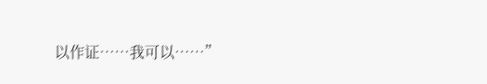以作证……我可以……”